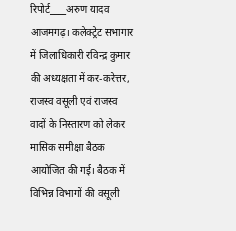रिपोर्ट____अरुण यादव
आजमगढ़। कलेक्ट्रेट सभागार में जिलाधिकारी रविन्द्र कुमार की अध्यक्षता में कर-करेत्तर, राजस्व वसूली एवं राजस्व वादों के निस्तारण को लेकर मासिक समीक्षा बैठक आयोजित की गई। बैठक में विभिन्न विभागों की वसूली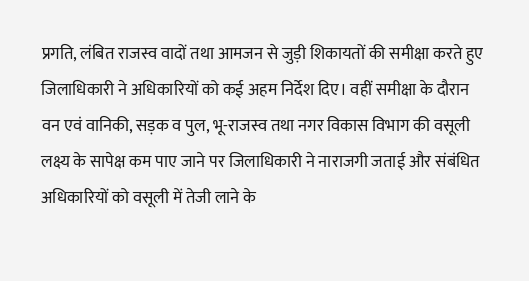प्रगति, लंबित राजस्व वादों तथा आमजन से जुड़ी शिकायतों की समीक्षा करते हुए जिलाधिकारी ने अधिकारियों को कई अहम निर्देश दिए। वहीं समीक्षा के दौरान वन एवं वानिकी, सड़क व पुल, भू-राजस्व तथा नगर विकास विभाग की वसूली लक्ष्य के सापेक्ष कम पाए जाने पर जिलाधिकारी ने नाराजगी जताई और संबंधित अधिकारियों को वसूली में तेजी लाने के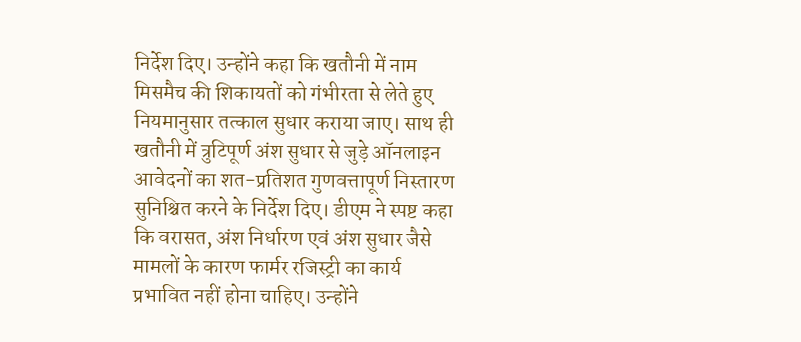निर्देश दिए। उन्होंने कहा कि खतौनी में नाम मिसमैच की शिकायतों को गंभीरता से लेते हुए नियमानुसार तत्काल सुधार कराया जाए। साथ ही खतौनी में त्रुटिपूर्ण अंश सुधार से जुड़े ऑनलाइन आवेदनों का शत-प्रतिशत गुणवत्तापूर्ण निस्तारण सुनिश्चित करने के निर्देश दिए। डीएम ने स्पष्ट कहा कि वरासत, अंश निर्धारण एवं अंश सुधार जैसे मामलों के कारण फार्मर रजिस्ट्री का कार्य प्रभावित नहीं होना चाहिए। उन्होंने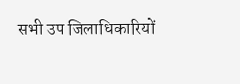सभी उप जिलाधिकारियों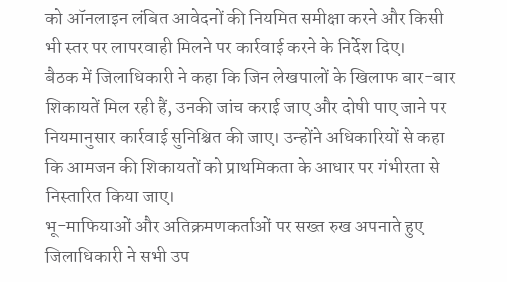को ऑनलाइन लंबित आवेदनों की नियमित समीक्षा करने और किसी भी स्तर पर लापरवाही मिलने पर कार्रवाई करने के निर्देश दिए।
बैठक में जिलाधिकारी ने कहा कि जिन लेखपालों के खिलाफ बार-बार शिकायतें मिल रही हैं, उनकी जांच कराई जाए और दोषी पाए जाने पर नियमानुसार कार्रवाई सुनिश्चित की जाए। उन्होंने अधिकारियों से कहा कि आमजन की शिकायतों को प्राथमिकता के आधार पर गंभीरता से निस्तारित किया जाए।
भू-माफियाओं और अतिक्रमणकर्ताओं पर सख्त रुख अपनाते हुए जिलाधिकारी ने सभी उप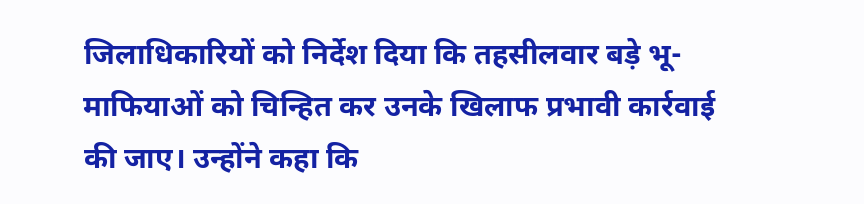जिलाधिकारियों को निर्देश दिया कि तहसीलवार बड़े भू-माफियाओं को चिन्हित कर उनके खिलाफ प्रभावी कार्रवाई की जाए। उन्होंने कहा कि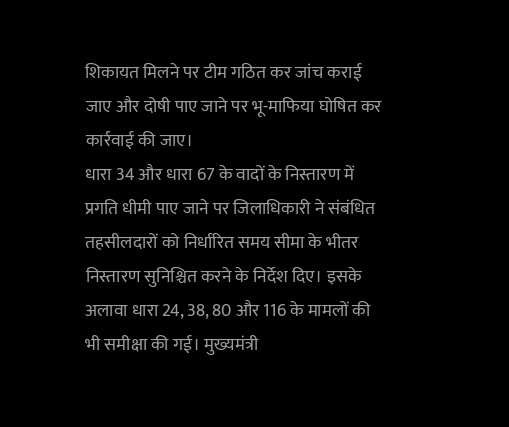शिकायत मिलने पर टीम गठित कर जांच कराई जाए और दोषी पाए जाने पर भू-माफिया घोषित कर कार्रवाई की जाए।
धारा 34 और धारा 67 के वादों के निस्तारण में प्रगति धीमी पाए जाने पर जिलाधिकारी ने संबंधित तहसीलदारों को निर्धारित समय सीमा के भीतर निस्तारण सुनिश्चित करने के निर्देश दिए। इसके अलावा धारा 24, 38, 80 और 116 के मामलों की भी समीक्षा की गई। मुख्यमंत्री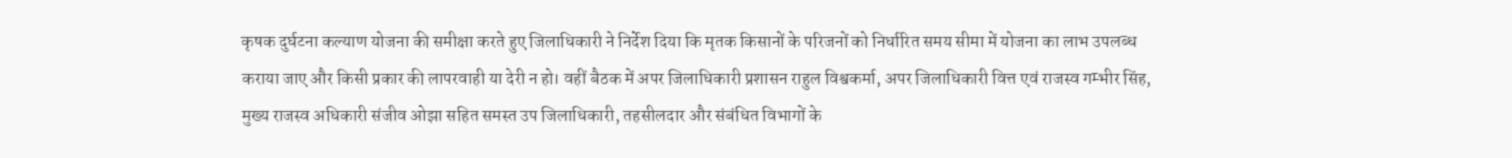कृषक दुर्घटना कल्याण योजना की समीक्षा करते हुए जिलाधिकारी ने निर्देश दिया कि मृतक किसानों के परिजनों को निर्धारित समय सीमा में योजना का लाभ उपलब्ध कराया जाए और किसी प्रकार की लापरवाही या देरी न हो। वहीं बैठक में अपर जिलाधिकारी प्रशासन राहुल विश्वकर्मा, अपर जिलाधिकारी वित्त एवं राजस्व गम्भीर सिंह, मुख्य राजस्व अधिकारी संजीव ओझा सहित समस्त उप जिलाधिकारी, तहसीलदार और संबंधित विभागों के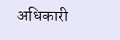अधिकारी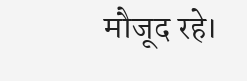मौजूद रहे।